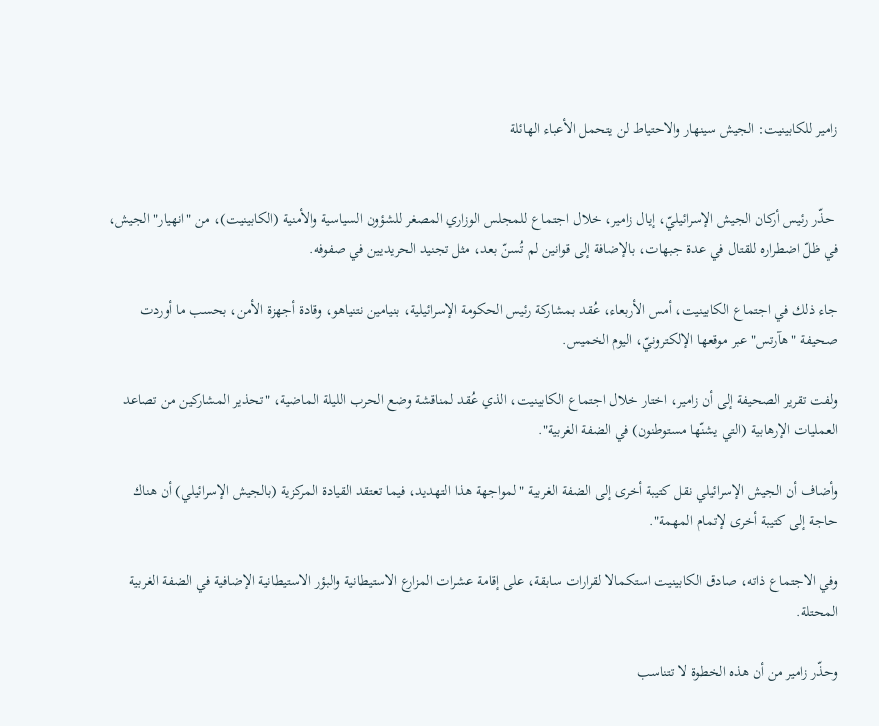زامير للكابينيت: الجيش سينهار والاحتياط لن يتحمل الأعباء الهائلة


 حذّر رئيس أركان الجيش الإسرائيليّ، إيال زامير، خلال اجتماع للمجلس الوزاري المصغر للشؤون السياسية والأمنية (الكابينيت)، من "انهيار" الجيش، في ظلّ اضطراره للقتال في عدة جبهات، بالإضافة إلى قوانين لم تُسنّ بعد، مثل تجنيد الحريديين في صفوفه.

جاء ذلك في اجتماع الكابينيت، أمس الأربعاء، عُقد بمشاركة رئيس الحكومة الإسرائيلية، بنيامين نتنياهو، وقادة أجهزة الأمن، بحسب ما أوردت صحيفة "هآرتس" عبر موقعها الإلكترونيّ، اليوم الخميس.

ولفت تقرير الصحيفة إلى أن زامير، اختار خلال اجتماع الكابينيت، الذي عُقد لمناقشة وضع الحرب الليلة الماضية، "تحذير المشاركين من تصاعد العمليات الإرهابية (التي يشنّها مستوطنون) في الضفة الغربية".

وأضاف أن الجيش الإسرائيلي نقل كتيبة أخرى إلى الضفة الغربية "لمواجهة هذا التهديد، فيما تعتقد القيادة المركزية (بالجيش الإسرائيلي) أن هناك حاجة إلى كتيبة أخرى لإتمام المهمة".

وفي الاجتماع ذاته، صادق الكابينيت استكمالا لقرارات سابقة، على إقامة عشرات المزارع الاستيطانية والبؤر الاستيطانية الإضافية في الضفة الغربية المحتلة.

وحذّر زامير من أن هذه الخطوة لا تتناسب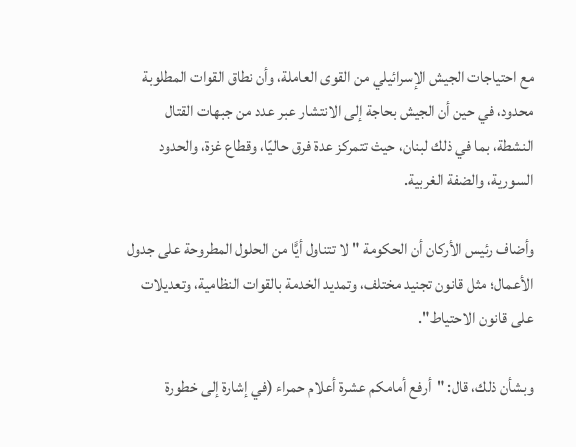مع احتياجات الجيش الإسرائيلي من القوى العاملة، وأن نطاق القوات المطلوبة محدود، في حين أن الجيش بحاجة إلى الانتشار عبر عدد من جبهات القتال النشطة، بما في ذلك لبنان، حيث تتمركز عدة فرق حاليًا، وقطاع غزة، والحدود السورية، والضفة الغربية.

وأضاف رئيس الأركان أن الحكومة "لا تتناول أيًّا من الحلول المطروحة على جدول الأعمال؛ مثل قانون تجنيد مختلف، وتمديد الخدمة بالقوات النظامية، وتعديلات على قانون الاحتياط".

وبشأن ذلك، قال: "أرفع أمامكم عشرة أعلام حمراء (في إشارة إلى خطورة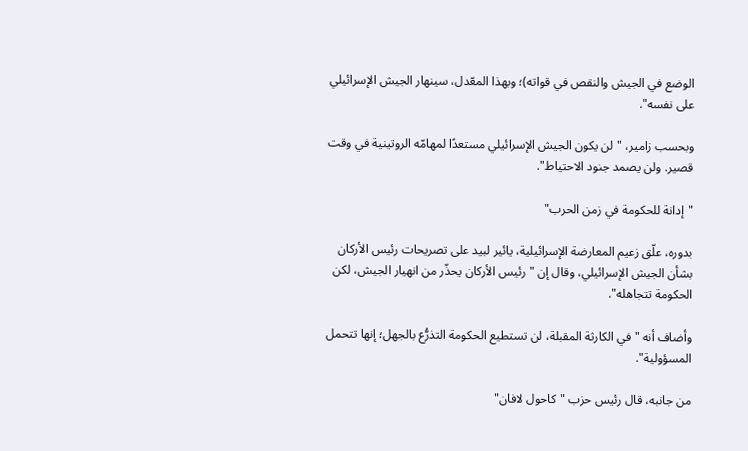الوضع في الجيش والنقص في قواته)؛ وبهذا المعّدل، سينهار الجيش الإسرائيلي على نفسه".

وبحسب زامير، "لن يكون الجيش الإسرائيلي مستعدًا لمهامّه الروتينية في وقت قصير. ولن يصمد جنود الاحتياط".

"إدانة للحكومة في زمن الحرب"

بدوره، علّق زعيم المعارضة الإسرائيلية، يائير لبيد على تصريحات رئيس الأركان بشأن الجيش الإسرائيلي، وقال إن "رئيس الأركان يحذّر من انهيار الجيش، لكن الحكومة تتجاهله".

وأضاف أنه "في الكارثة المقبلة، لن تستطيع الحكومة التذرُّع بالجهل؛ إنها تتحمل المسؤولية".

من جانبه، قال رئيس حزب "كاحول لافان"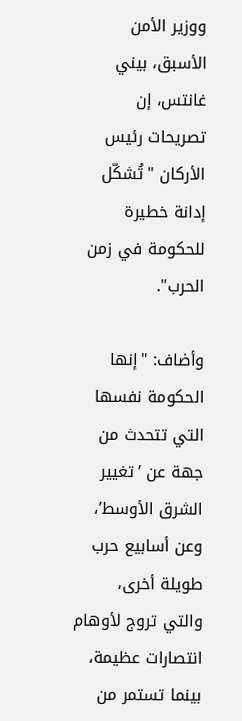ووزير الأمن الأسبق، بيني غانتس، إن تصريحات رئيس الأركان "تُشكّل إدانة خطيرة للحكومة في زمن الحرب".

وأضاف: "إنها الحكومة نفسها التي تتحدث من جهة عن ’تغيير الشرق الأوسط’، وعن أسابيع حرب طويلة أخرى، والتي تروج لأوهام انتصارات عظيمة، بينما تستمر من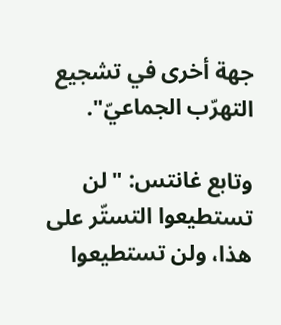جهة أخرى في تشجيع التهرّب الجماعيّ".

وتابع غانتس: "لن تستطيعوا التستّر على هذا، ولن تستطيعوا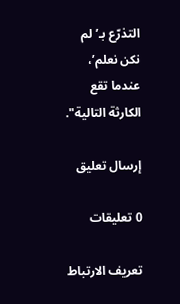التذرّع بـ’لم نكن نعلم’، عندما تقع الكارثة التالية".

إرسال تعليق

0 تعليقات

تعريف الارتباط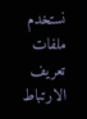نستخدم ملفات تعريف الارتباط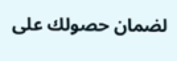لضمان حصولك على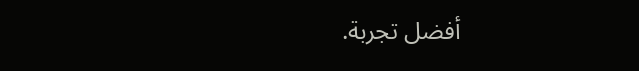أفضل تجربة.